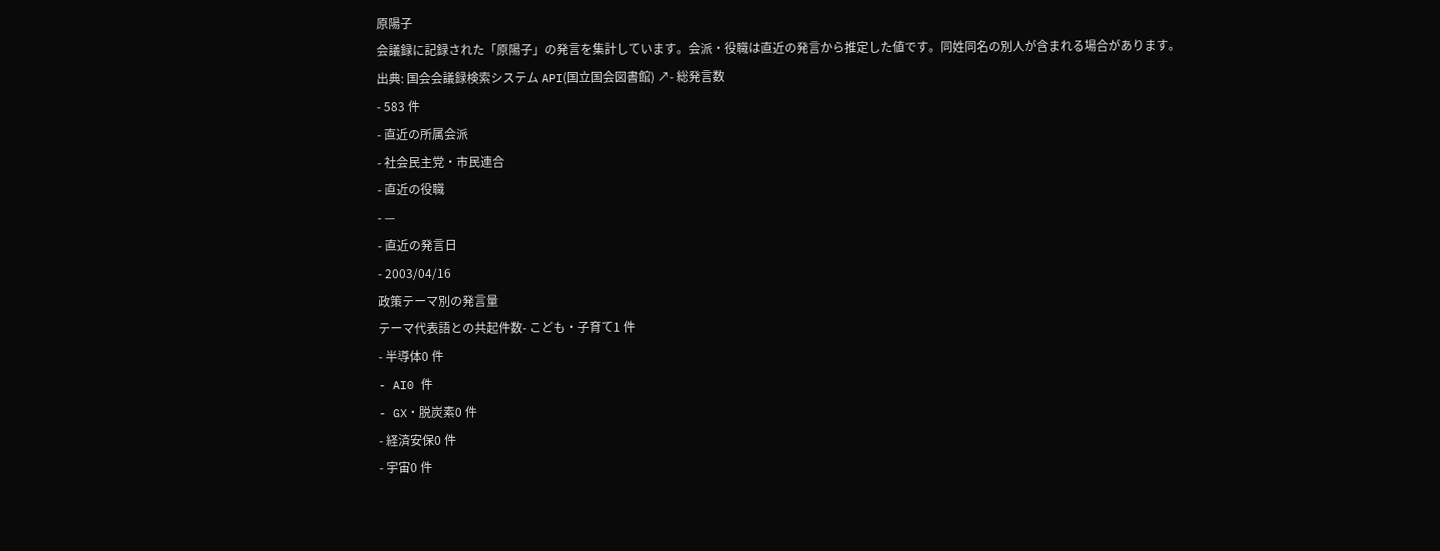原陽子
会議録に記録された「原陽子」の発言を集計しています。会派・役職は直近の発言から推定した値です。同姓同名の別人が含まれる場合があります。
出典: 国会会議録検索システム API(国立国会図書館) ↗- 総発言数
- 583 件
- 直近の所属会派
- 社会民主党・市民連合
- 直近の役職
- —
- 直近の発言日
- 2003/04/16
政策テーマ別の発言量
テーマ代表語との共起件数- こども・子育て1 件
- 半導体0 件
- AI0 件
- GX・脱炭素0 件
- 経済安保0 件
- 宇宙0 件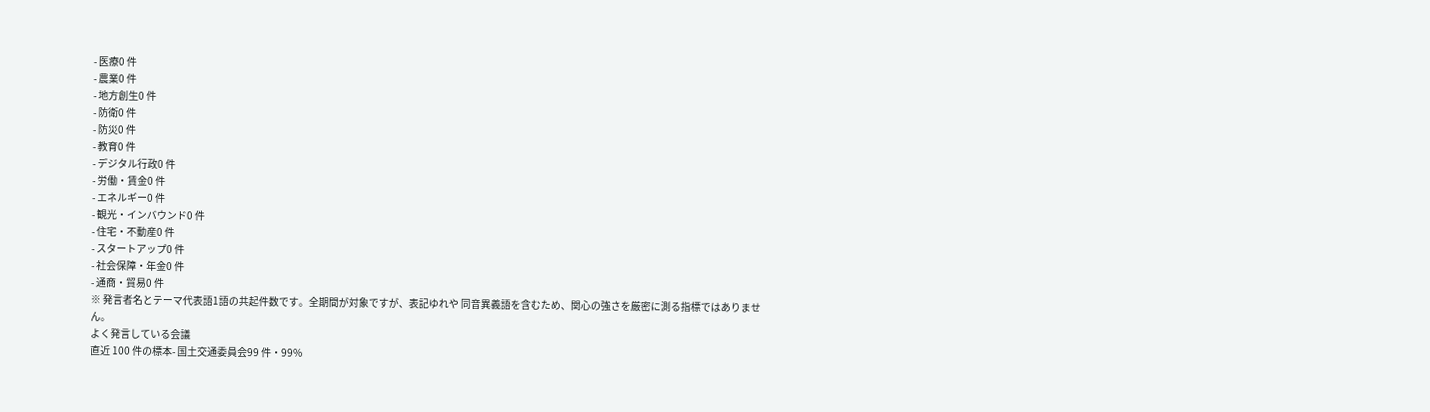- 医療0 件
- 農業0 件
- 地方創生0 件
- 防衛0 件
- 防災0 件
- 教育0 件
- デジタル行政0 件
- 労働・賃金0 件
- エネルギー0 件
- 観光・インバウンド0 件
- 住宅・不動産0 件
- スタートアップ0 件
- 社会保障・年金0 件
- 通商・貿易0 件
※ 発言者名とテーマ代表語1語の共起件数です。全期間が対象ですが、表記ゆれや 同音異義語を含むため、関心の強さを厳密に測る指標ではありません。
よく発言している会議
直近 100 件の標本- 国土交通委員会99 件・99%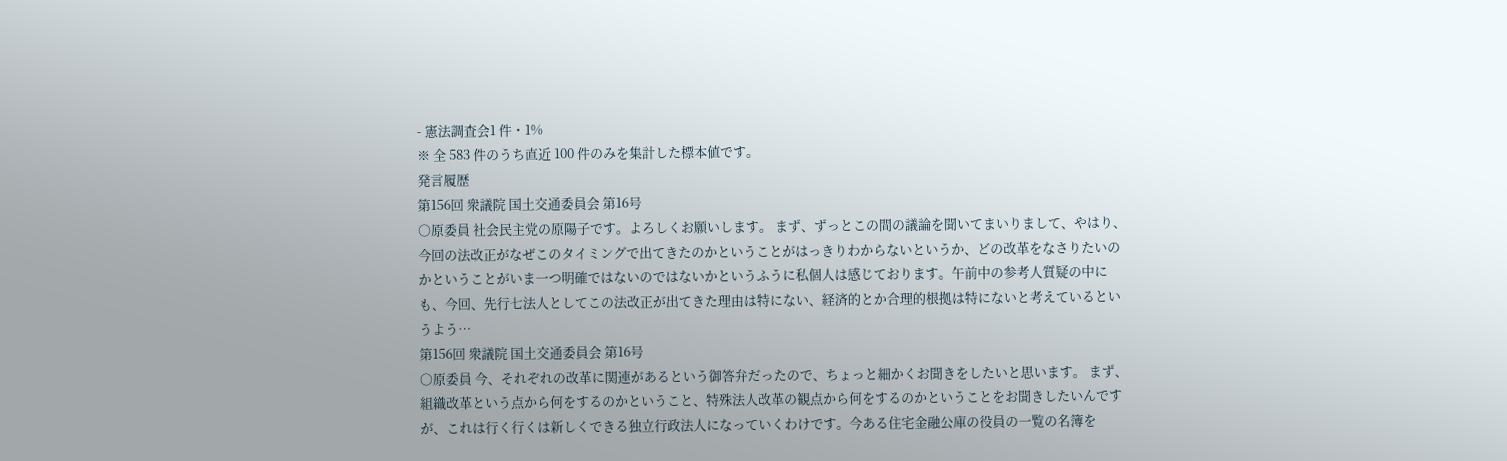- 憲法調査会1 件・1%
※ 全 583 件のうち直近 100 件のみを集計した標本値です。
発言履歴
第156回 衆議院 国土交通委員会 第16号
○原委員 社会民主党の原陽子です。よろしくお願いします。 まず、ずっとこの間の議論を聞いてまいりまして、やはり、今回の法改正がなぜこのタイミングで出てきたのかということがはっきりわからないというか、どの改革をなさりたいのかということがいま一つ明確ではないのではないかというふうに私個人は感じております。午前中の参考人質疑の中にも、今回、先行七法人としてこの法改正が出てきた理由は特にない、経済的とか合理的根拠は特にないと考えているというよう…
第156回 衆議院 国土交通委員会 第16号
○原委員 今、それぞれの改革に関連があるという御答弁だったので、ちょっと細かくお聞きをしたいと思います。 まず、組織改革という点から何をするのかということ、特殊法人改革の観点から何をするのかということをお聞きしたいんですが、これは行く行くは新しくできる独立行政法人になっていくわけです。今ある住宅金融公庫の役員の一覧の名簿を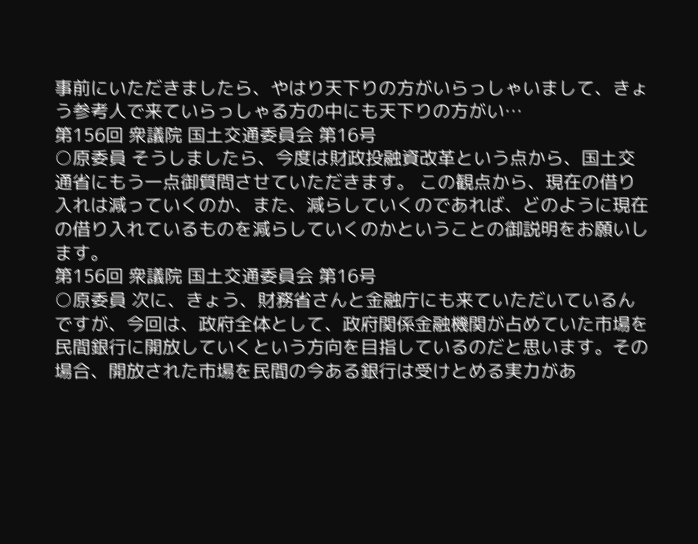事前にいただきましたら、やはり天下りの方がいらっしゃいまして、きょう参考人で来ていらっしゃる方の中にも天下りの方がい…
第156回 衆議院 国土交通委員会 第16号
○原委員 そうしましたら、今度は財政投融資改革という点から、国土交通省にもう一点御質問させていただきます。 この観点から、現在の借り入れは減っていくのか、また、減らしていくのであれば、どのように現在の借り入れているものを減らしていくのかということの御説明をお願いします。
第156回 衆議院 国土交通委員会 第16号
○原委員 次に、きょう、財務省さんと金融庁にも来ていただいているんですが、今回は、政府全体として、政府関係金融機関が占めていた市場を民間銀行に開放していくという方向を目指しているのだと思います。その場合、開放された市場を民間の今ある銀行は受けとめる実力があ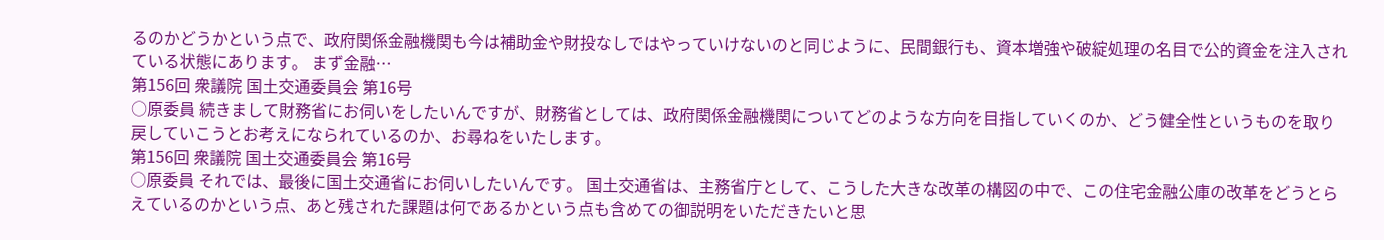るのかどうかという点で、政府関係金融機関も今は補助金や財投なしではやっていけないのと同じように、民間銀行も、資本増強や破綻処理の名目で公的資金を注入されている状態にあります。 まず金融…
第156回 衆議院 国土交通委員会 第16号
○原委員 続きまして財務省にお伺いをしたいんですが、財務省としては、政府関係金融機関についてどのような方向を目指していくのか、どう健全性というものを取り戻していこうとお考えになられているのか、お尋ねをいたします。
第156回 衆議院 国土交通委員会 第16号
○原委員 それでは、最後に国土交通省にお伺いしたいんです。 国土交通省は、主務省庁として、こうした大きな改革の構図の中で、この住宅金融公庫の改革をどうとらえているのかという点、あと残された課題は何であるかという点も含めての御説明をいただきたいと思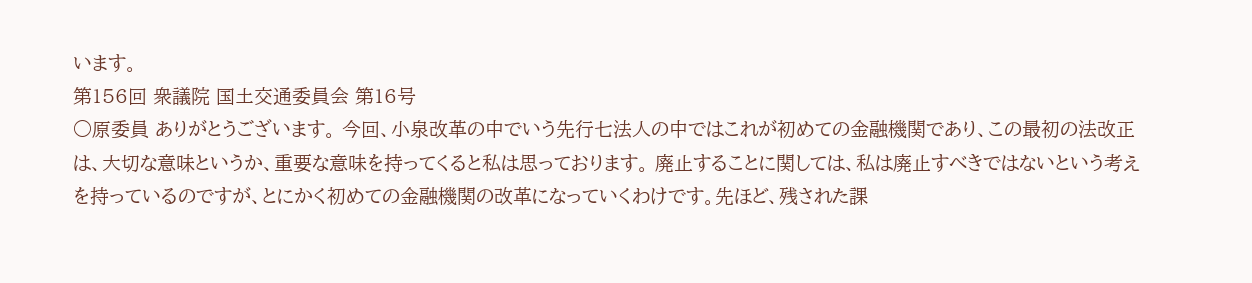います。
第156回 衆議院 国土交通委員会 第16号
○原委員 ありがとうございます。 今回、小泉改革の中でいう先行七法人の中ではこれが初めての金融機関であり、この最初の法改正は、大切な意味というか、重要な意味を持ってくると私は思っております。 廃止することに関しては、私は廃止すべきではないという考えを持っているのですが、とにかく初めての金融機関の改革になっていくわけです。先ほど、残された課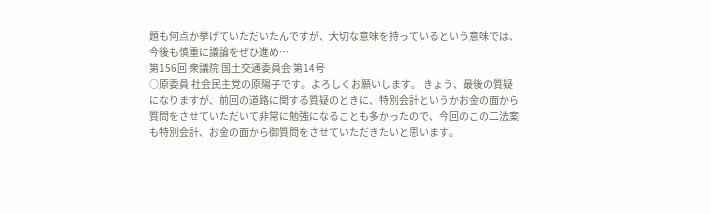題も何点か挙げていただいたんですが、大切な意味を持っているという意味では、今後も慎重に議論をぜひ進め…
第156回 衆議院 国土交通委員会 第14号
○原委員 社会民主党の原陽子です。よろしくお願いします。 きょう、最後の質疑になりますが、前回の道路に関する質疑のときに、特別会計というかお金の面から質問をさせていただいて非常に勉強になることも多かったので、今回のこの二法案も特別会計、お金の面から御質問をさせていただきたいと思います。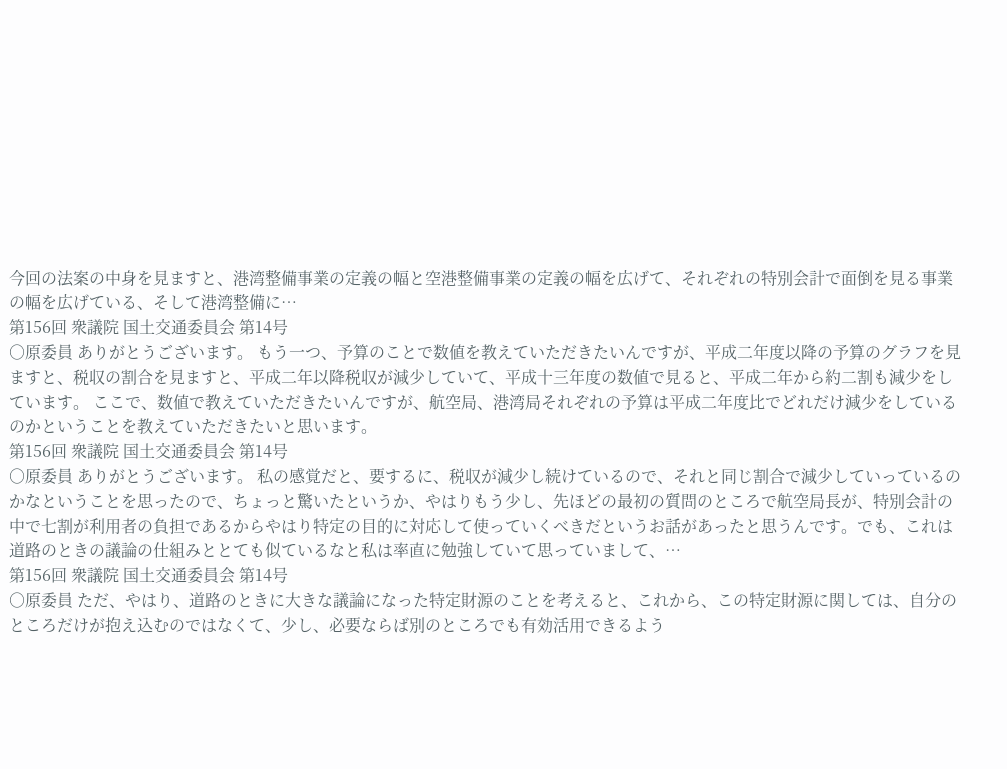今回の法案の中身を見ますと、港湾整備事業の定義の幅と空港整備事業の定義の幅を広げて、それぞれの特別会計で面倒を見る事業の幅を広げている、そして港湾整備に…
第156回 衆議院 国土交通委員会 第14号
○原委員 ありがとうございます。 もう一つ、予算のことで数値を教えていただきたいんですが、平成二年度以降の予算のグラフを見ますと、税収の割合を見ますと、平成二年以降税収が減少していて、平成十三年度の数値で見ると、平成二年から約二割も減少をしています。 ここで、数値で教えていただきたいんですが、航空局、港湾局それぞれの予算は平成二年度比でどれだけ減少をしているのかということを教えていただきたいと思います。
第156回 衆議院 国土交通委員会 第14号
○原委員 ありがとうございます。 私の感覚だと、要するに、税収が減少し続けているので、それと同じ割合で減少していっているのかなということを思ったので、ちょっと驚いたというか、やはりもう少し、先ほどの最初の質問のところで航空局長が、特別会計の中で七割が利用者の負担であるからやはり特定の目的に対応して使っていくべきだというお話があったと思うんです。でも、これは道路のときの議論の仕組みととても似ているなと私は率直に勉強していて思っていまして、…
第156回 衆議院 国土交通委員会 第14号
○原委員 ただ、やはり、道路のときに大きな議論になった特定財源のことを考えると、これから、この特定財源に関しては、自分のところだけが抱え込むのではなくて、少し、必要ならば別のところでも有効活用できるよう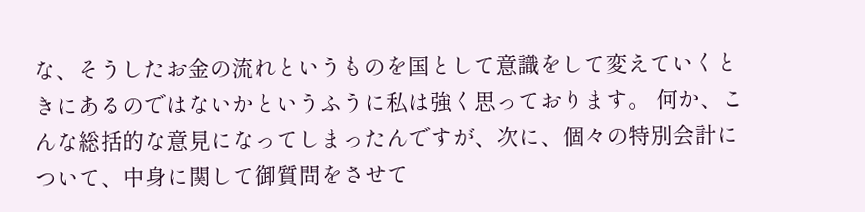な、そうしたお金の流れというものを国として意識をして変えていくときにあるのではないかというふうに私は強く思っております。 何か、こんな総括的な意見になってしまったんですが、次に、個々の特別会計について、中身に関して御質問をさせて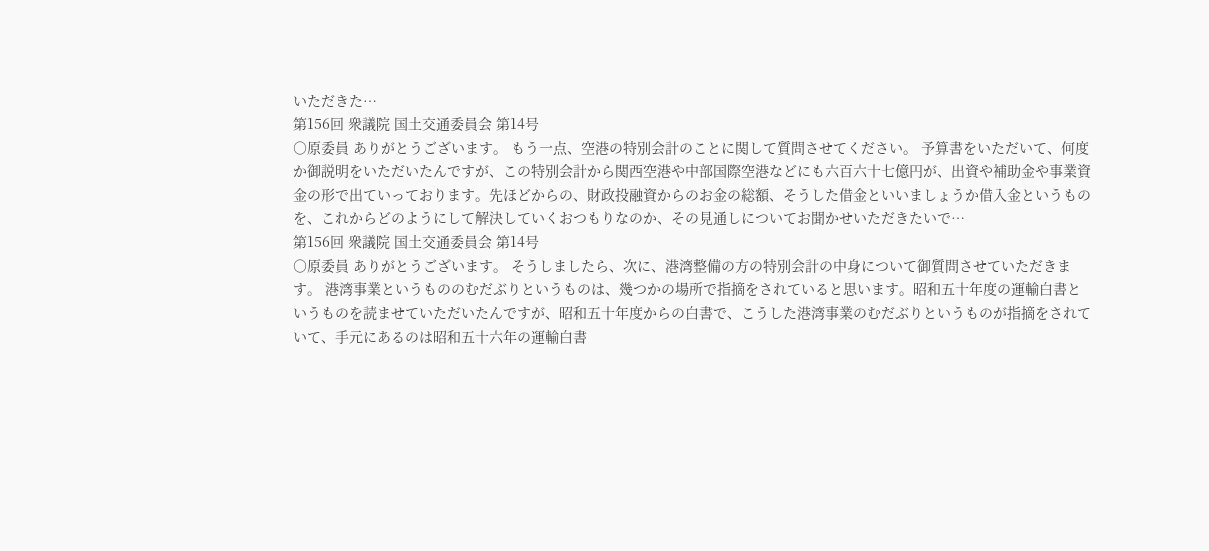いただきた…
第156回 衆議院 国土交通委員会 第14号
○原委員 ありがとうございます。 もう一点、空港の特別会計のことに関して質問させてください。 予算書をいただいて、何度か御説明をいただいたんですが、この特別会計から関西空港や中部国際空港などにも六百六十七億円が、出資や補助金や事業資金の形で出ていっております。先ほどからの、財政投融資からのお金の総額、そうした借金といいましょうか借入金というものを、これからどのようにして解決していくおつもりなのか、その見通しについてお聞かせいただきたいで…
第156回 衆議院 国土交通委員会 第14号
○原委員 ありがとうございます。 そうしましたら、次に、港湾整備の方の特別会計の中身について御質問させていただきます。 港湾事業というもののむだぶりというものは、幾つかの場所で指摘をされていると思います。昭和五十年度の運輸白書というものを読ませていただいたんですが、昭和五十年度からの白書で、こうした港湾事業のむだぶりというものが指摘をされていて、手元にあるのは昭和五十六年の運輸白書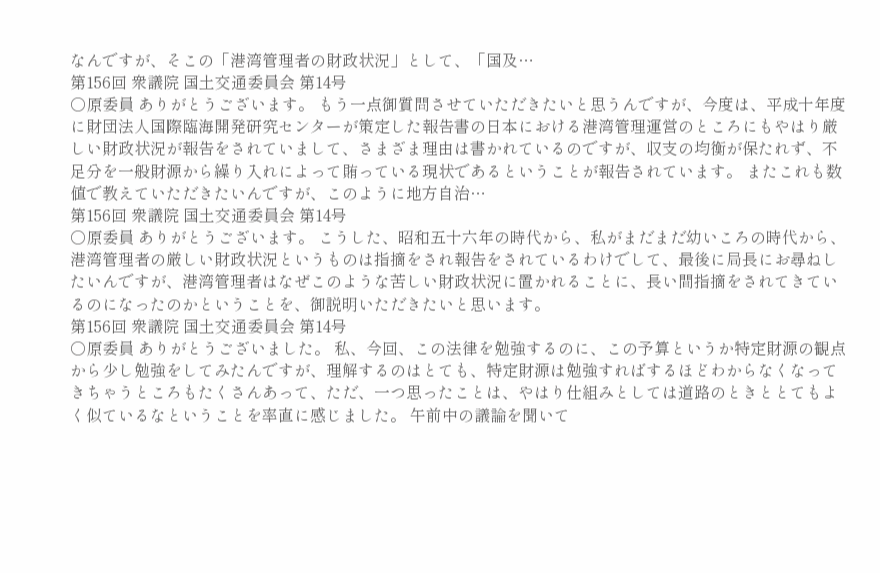なんですが、そこの「港湾管理者の財政状況」として、「国及…
第156回 衆議院 国土交通委員会 第14号
○原委員 ありがとうございます。 もう一点御質問させていただきたいと思うんですが、今度は、平成十年度に財団法人国際臨海開発研究センターが策定した報告書の日本における港湾管理運営のところにもやはり厳しい財政状況が報告をされていまして、さまざま理由は書かれているのですが、収支の均衡が保たれず、不足分を一般財源から繰り入れによって賄っている現状であるということが報告されています。 またこれも数値で教えていただきたいんですが、このように地方自治…
第156回 衆議院 国土交通委員会 第14号
○原委員 ありがとうございます。 こうした、昭和五十六年の時代から、私がまだまだ幼いころの時代から、港湾管理者の厳しい財政状況というものは指摘をされ報告をされているわけでして、最後に局長にお尋ねしたいんですが、港湾管理者はなぜこのような苦しい財政状況に置かれることに、長い間指摘をされてきているのになったのかということを、御説明いただきたいと思います。
第156回 衆議院 国土交通委員会 第14号
○原委員 ありがとうございました。 私、今回、この法律を勉強するのに、この予算というか特定財源の観点から少し勉強をしてみたんですが、理解するのはとても、特定財源は勉強すればするほどわからなくなってきちゃうところもたくさんあって、ただ、一つ思ったことは、やはり仕組みとしては道路のときととてもよく似ているなということを率直に感じました。 午前中の議論を聞いて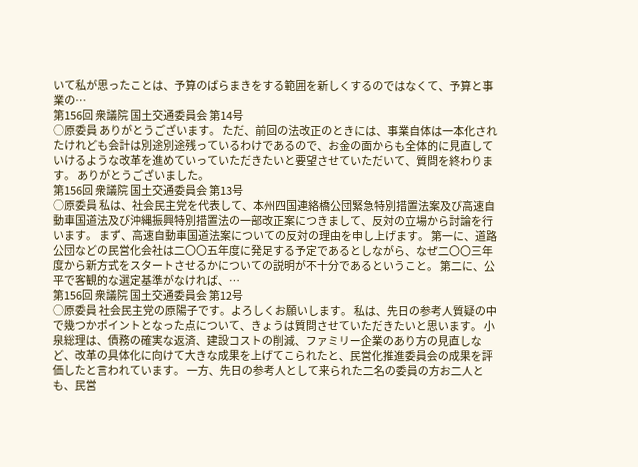いて私が思ったことは、予算のばらまきをする範囲を新しくするのではなくて、予算と事業の…
第156回 衆議院 国土交通委員会 第14号
○原委員 ありがとうございます。 ただ、前回の法改正のときには、事業自体は一本化されたけれども会計は別途別途残っているわけであるので、お金の面からも全体的に見直していけるような改革を進めていっていただきたいと要望させていただいて、質問を終わります。 ありがとうございました。
第156回 衆議院 国土交通委員会 第13号
○原委員 私は、社会民主党を代表して、本州四国連絡橋公団緊急特別措置法案及び高速自動車国道法及び沖縄振興特別措置法の一部改正案につきまして、反対の立場から討論を行います。 まず、高速自動車国道法案についての反対の理由を申し上げます。 第一に、道路公団などの民営化会社は二〇〇五年度に発足する予定であるとしながら、なぜ二〇〇三年度から新方式をスタートさせるかについての説明が不十分であるということ。 第二に、公平で客観的な選定基準がなければ、…
第156回 衆議院 国土交通委員会 第12号
○原委員 社会民主党の原陽子です。よろしくお願いします。 私は、先日の参考人質疑の中で幾つかポイントとなった点について、きょうは質問させていただきたいと思います。 小泉総理は、債務の確実な返済、建設コストの削減、ファミリー企業のあり方の見直しなど、改革の具体化に向けて大きな成果を上げてこられたと、民営化推進委員会の成果を評価したと言われています。 一方、先日の参考人として来られた二名の委員の方お二人とも、民営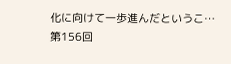化に向けて一歩進んだというこ…
第156回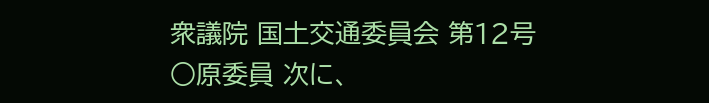衆議院 国土交通委員会 第12号
○原委員 次に、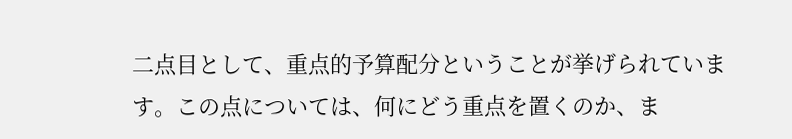二点目として、重点的予算配分ということが挙げられています。この点については、何にどう重点を置くのか、ま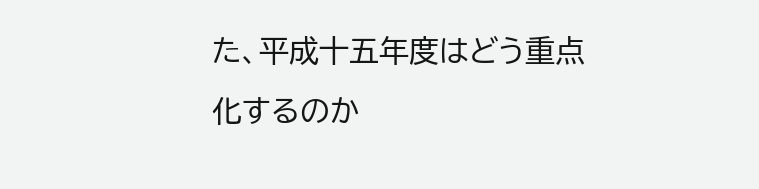た、平成十五年度はどう重点化するのか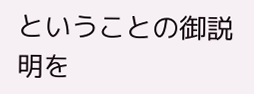ということの御説明を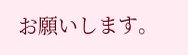お願いします。